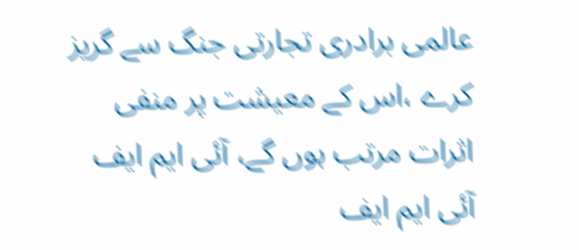عالمی برادری تجارتی جنگ سے گریز کرے ،اس کے معیشت پر منفی اثرات مرتب ہوں گے، آئی ایم ایف
آئی ایم ایف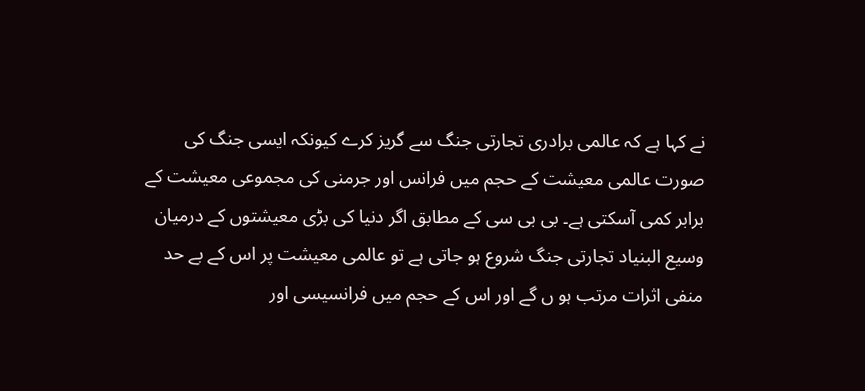نے کہا ہے کہ عالمی برادری تجارتی جنگ سے گریز کرے کیونکہ ایسی جنگ کی صورت عالمی معیشت کے حجم میں فرانس اور جرمنی کی مجموعی معیشت کے برابر کمی آسکتی ہے۔ بی بی سی کے مطابق اگر دنیا کی بڑی معیشتوں کے درمیان وسیع البنیاد تجارتی جنگ شروع ہو جاتی ہے تو عالمی معیشت پر اس کے بے حد منفی اثرات مرتب ہو ں گے اور اس کے حجم میں فرانسیسی اور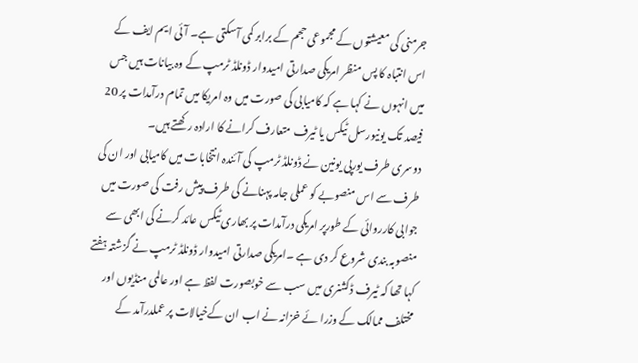جرمنی کی معیشتوں کے مجموعی حجم کے برابر کمی آسکتی ہے۔ آئی ایم ایف کے اس انتباہ کا پس منظر امریکی صدارتی امیدوار ڈونلڈ ٹرمپ کے وہ بیانات ہیں جس میں انہوں نے کہا ہے کہ کامیابی کی صورت میں وہ امریکا میں تمام درآمدات پر 20 فیصد تک یونیورسل ٹیکس یا ٹیرف متعارف کرانے کا ارادہ رکھتے ہیں۔
دوسری طرف یورپی یونین نے ڈونلڈ ٹرمپ کی آئندہ انتخابات میں کامیابی اور ان کی طرف سے اس منصوبے کو عملی جامہ پہنانے کی طرف پیش رفت کی صورت میں جوابی کارروائی کے طورپر امریکی درآمدات پر بھاری ٹیکس عائد کرنے کی ابھی سے منصوبہ بندی شروع کر دی ہے ۔امریکی صدارتی امیدوار ڈونلڈ ٹرمپ نے گزشتہ ہفتے کہا تھا کہ ٹیرف ڈکشنری میں سب سے خوبصورت لفظ ہے اور عالمی منڈیوں اور مختلف ممالک کے وزرا ئے خزانہ نے اب ان کےخیالات پر عملدرآمد کے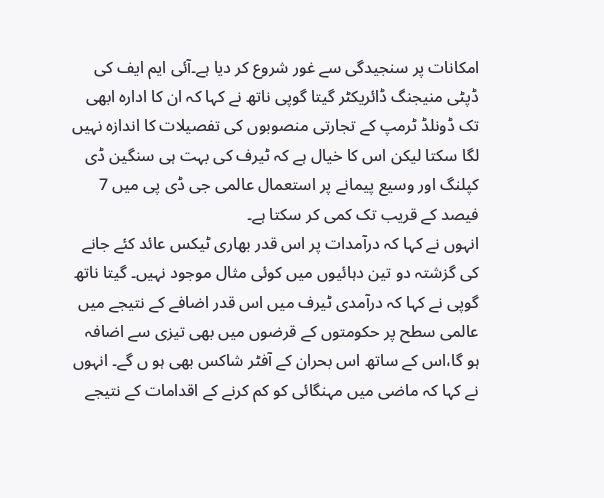امکانات پر سنجیدگی سے غور شروع کر دیا ہے۔آئی ایم ایف کی ڈپٹی منیجنگ ڈائریکٹر گیتا گوپی ناتھ نے کہا کہ ان کا ادارہ ابھی تک ڈونلڈ ٹرمپ کے تجارتی منصوبوں کی تفصیلات کا اندازہ نہیں لگا سکتا لیکن اس کا خیال ہے کہ ٹیرف کی بہت ہی سنگین ڈی کپلنگ اور وسیع پیمانے پر استعمال عالمی جی ڈی پی میں 7 فیصد کے قریب تک کمی کر سکتا ہے۔
انہوں نے کہا کہ درآمدات پر اس قدر بھاری ٹیکس عائد کئے جانے کی گزشتہ دو تین دہائیوں میں کوئی مثال موجود نہیں۔ گیتا ناتھ گوپی نے کہا کہ درآمدی ٹیرف میں اس قدر اضافے کے نتیجے میں عالمی سطح پر حکومتوں کے قرضوں میں بھی تیزی سے اضافہ ہو گا،اس کے ساتھ اس بحران کے آفٹر شاکس بھی ہو ں گے۔ انہوں نے کہا کہ ماضی میں مہنگائی کو کم کرنے کے اقدامات کے نتیجے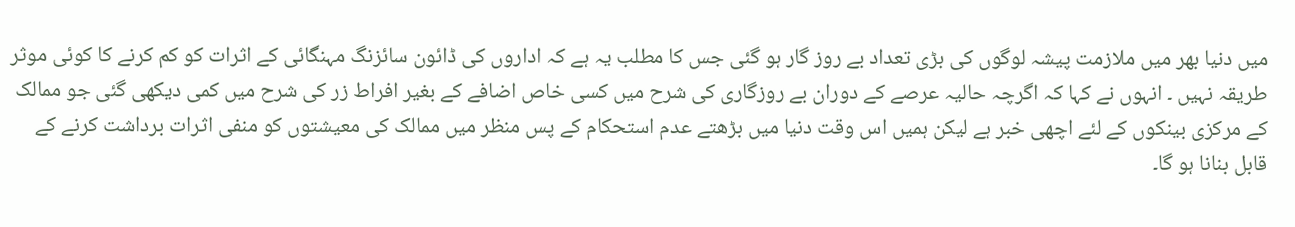میں دنیا بھر میں ملازمت پیشہ لوگوں کی بڑی تعداد بے روز گار ہو گئی جس کا مطلب یہ ہے کہ اداروں کی ڈائون سائزنگ مہنگائی کے اثرات کو کم کرنے کا کوئی موثر طریقہ نہیں ۔ انہوں نے کہا کہ اگرچہ حالیہ عرصے کے دوران بے روزگاری کی شرح میں کسی خاص اضافے کے بغیر افراط زر کی شرح میں کمی دیکھی گئی جو ممالک کے مرکزی بینکوں کے لئے اچھی خبر ہے لیکن ہمیں اس وقت دنیا میں بڑھتے عدم استحکام کے پس منظر میں ممالک کی معیشتوں کو منفی اثرات برداشت کرنے کے قابل بنانا ہو گا۔